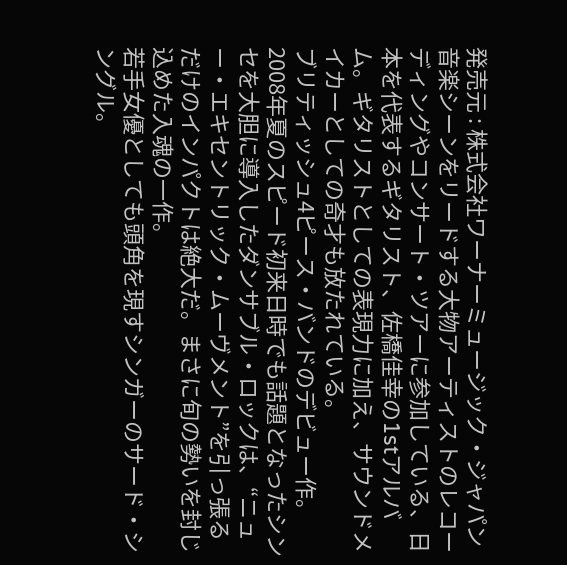発売元 : 株式会社ワーナーミュージック・ジャパン
音楽シーンをリードする大物アーティストのレコーディングやコンサート・ツアーに参加している、日本を代表するギタリスト、佐橋佳幸の1stアルバム。ギタリストとしての表現力に加え、サウンドメイカーとしての奇才も放たれている。
ブリティッシュ4ピース・バンドのデビュー作。2008年夏のスピード初来日時でも話題となったシンセを大胆に導入したダンサブル・ロックは、“ニュー・エキセントリック・ムーヴメント”を引っ張るだけのインパクトは絶大だ。まさに旬の勢いを封じ込めた入魂の一作。
若手女優としても頭角を現すシンガーのサード・シングル。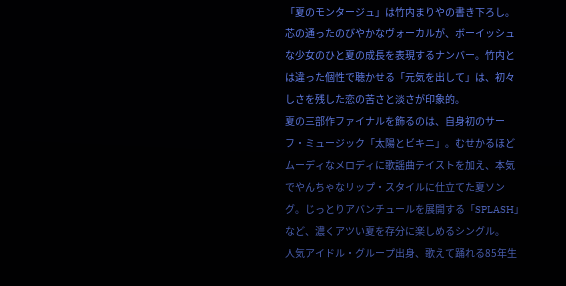「夏のモンタージュ」は竹内まりやの書き下ろし。芯の通ったのびやかなヴォーカルが、ボーイッシュな少女のひと夏の成長を表現するナンバー。竹内とは違った個性で聴かせる「元気を出して」は、初々しさを残した恋の苦さと淡さが印象的。
夏の三部作ファイナルを飾るのは、自身初のサーフ・ミュージック「太陽とビキニ」。むせかるほどムーディなメロディに歌謡曲テイストを加え、本気でやんちゃなリップ・スタイルに仕立てた夏ソング。じっとりアバンチュールを展開する「SPLASH」など、濃くアツい夏を存分に楽しめるシングル。
人気アイドル・グループ出身、歌えて踊れる85年生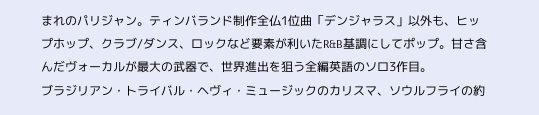まれのパリジャン。ティンバランド制作全仏1位曲「デンジャラス」以外も、ヒップホップ、クラブ/ダンス、ロックなど要素が利いたR&B基調にしてポップ。甘さ含んだヴォーカルが最大の武器で、世界進出を狙う全編英語のソロ3作目。
ブラジリアン・トライバル・ヘヴィ・ミュージックのカリスマ、ソウルフライの約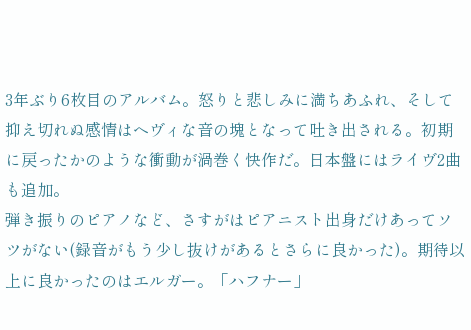3年ぶり6枚目のアルバム。怒りと悲しみに満ちあふれ、そして抑え切れぬ感情はヘヴィな音の塊となって吐き出される。初期に戻ったかのような衝動が渦巻く快作だ。日本盤にはライヴ2曲も追加。
弾き振りのピアノなど、さすがはピアニスト出身だけあってソツがない(録音がもう少し抜けがあるとさらに良かった)。期待以上に良かったのはエルガー。「ハフナー」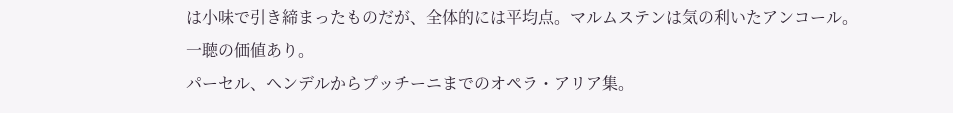は小味で引き締まったものだが、全体的には平均点。マルムステンは気の利いたアンコール。一聴の価値あり。
パーセル、ヘンデルからプッチーニまでのオペラ・アリア集。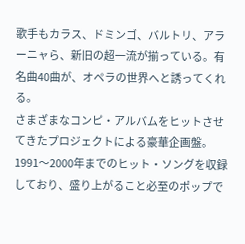歌手もカラス、ドミンゴ、バルトリ、アラーニャら、新旧の超一流が揃っている。有名曲40曲が、オペラの世界へと誘ってくれる。
さまざまなコンピ・アルバムをヒットさせてきたプロジェクトによる豪華企画盤。1991〜2000年までのヒット・ソングを収録しており、盛り上がること必至のポップで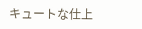キュートな仕上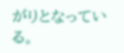がりとなっている。